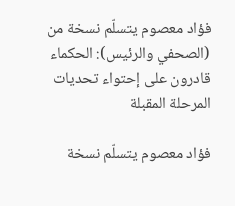فؤاد معصوم يتسلّم نسخة من (الصحفي والرئيس): الحكماء قادرون على إحتواء تحديات المرحلة المقبلة

فؤاد معصوم يتسلّم نسخة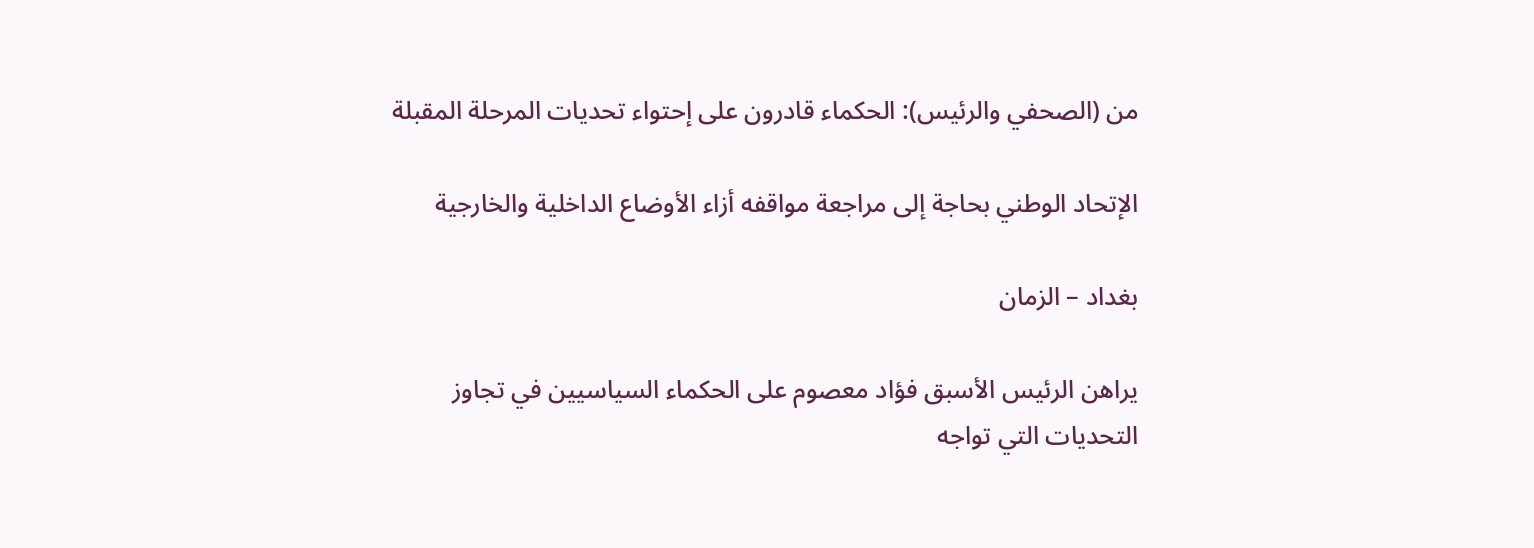من (الصحفي والرئيس): الحكماء قادرون على إحتواء تحديات المرحلة المقبلة

الإتحاد الوطني بحاجة إلى مراجعة مواقفه أزاء الأوضاع الداخلية والخارجية

بغداد – الزمان

يراهن الرئيس الأسبق فؤاد معصوم على الحكماء السياسيين في تجاوز التحديات التي تواجه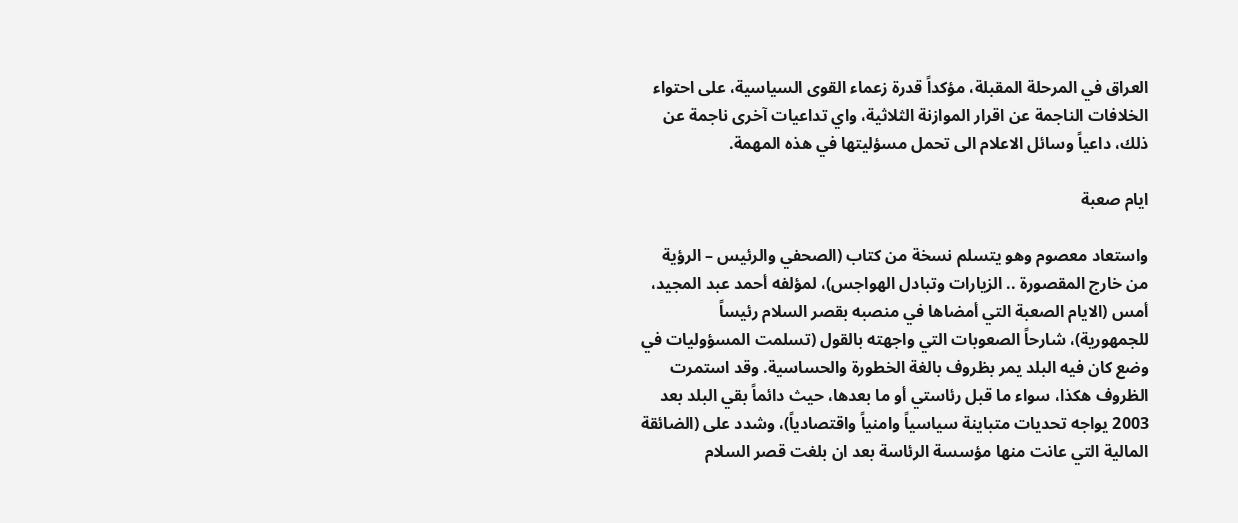العراق في المرحلة المقبلة، مؤكداً قدرة زعماء القوى السياسية، على احتواء الخلافات الناجمة عن اقرار الموازنة الثلاثية، واي تداعيات آخرى ناجمة عن ذلك، داعياً وسائل الاعلام الى تحمل مسؤليتها في هذه المهمة.

ايام صعبة

واستعاد معصوم وهو يتسلم نسخة من كتاب (الصحفي والرئيس – الرؤية من خارج المقصورة .. الزيارات وتبادل الهواجس)، لمؤلفه أحمد عبد المجيد، أمس (الايام الصعبة التي أمضاها في منصبه بقصر السلام رئيساً للجمهورية)، شارحاً الصعوبات التي واجهته بالقول (تسلمت المسؤوليات في وضع كان فيه البلد يمر بظروف بالغة الخطورة والحساسية. وقد استمرت الظروف هكذا، سواء ما قبل رئاستي أو ما بعدها، حيث دائماً بقي البلد بعد 2003 يواجه تحديات متباينة سياسياً وامنياً واقتصادياً)، وشدد على (الضائقة المالية التي عانت منها مؤسسة الرئاسة بعد ان بلغت قصر السلام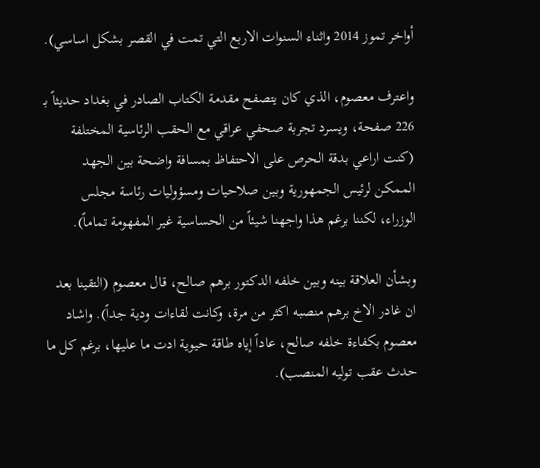أواخر تموز 2014 واثناء السنوات الاربع التي تمت في القصر بشكل اساسي).

واعترف معصوم، الذي كان يتصفح مقدمة الكتاب الصادر في بغداد حديثاً بـ 226 صفحة، ويسرد تجربة صحفي عراقي مع الحقب الرئاسية المختلفة (كنت اراعي بدقة الحرص على الاحتفاظ بمسافة واضحة بين الجهد الممكن لرئيس الجمهورية وبين صلاحيات ومسؤوليات رئاسة مجلس الوزراء، لكننا برغم هذا واجهنا شيئاً من الحساسية غير المفهومة تماماً).

وبشأن العلاقة بينه وبين خلفه الدكتور برهم صالح، قال معصوم (التقينا بعد ان غادر الاخ برهم منصبه اكثر من مرة، وكانت لقاءات ودية جداً). واشاد معصوم بكفاءة خلفه صالح، عاداً إياه طاقة حيوية ادت ما عليها، برغم كل ما حدث عقب توليه المنصب).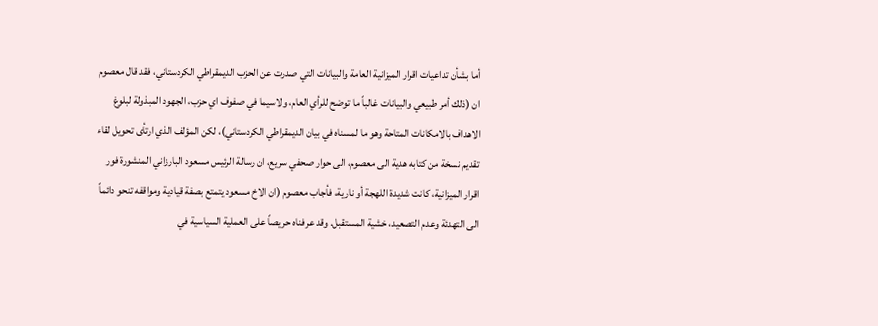أما بشأن تداعيات اقرار الميزانية العامة والبيانات التي صدرت عن الحزب الديمقراطي الكردستاني، فقد قال معصوم ان (ذلك أمر طبيعي والبيانات غالباً ما توضح للرأي العام، ولاسيما في صفوف اي حزب، الجهود المبذولة لبلوغ الاهداف بالامكانات المتاحة وهو ما لمسناه في بيان الديمقراطي الكردستاني)، لكن المؤلف الذي ارتأى تحويل لقاء تقديم نسخة من كتابه هدية الى معصوم، الى حوار صحفي سريع، ان رسالة الرئيس مسعود البارزاني المنشورة فور اقرار الميزانية، كانت شديدة اللهجة أو نارية، فأجاب معصوم (ان الاخ مسعود يتمتع بصفة قيادية ومواقفه تنحو دائماً الى التهدئة وعدم التصعيد، خشية المستقبل. وقد عرفناه حريصاً على العملية السياسية في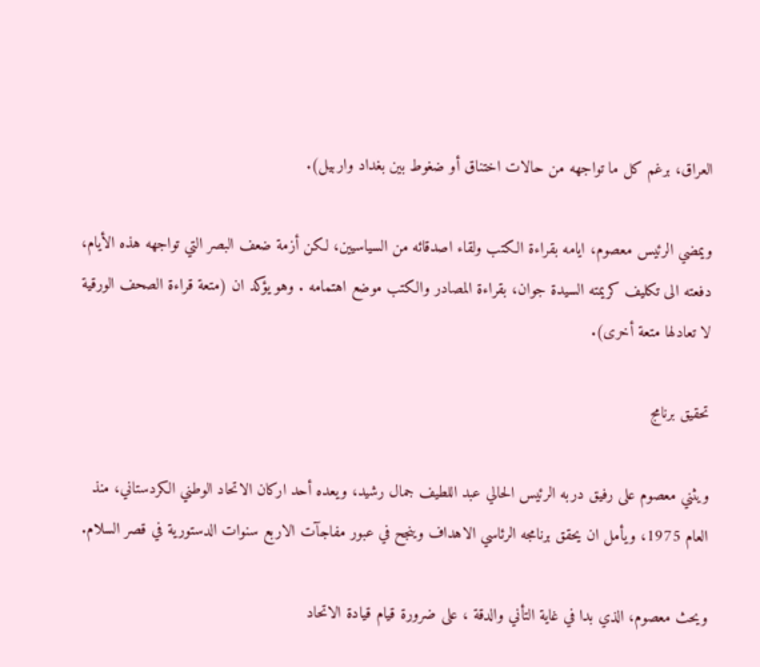العراق، برغم كل ما تواجهه من حالات اختناق أو ضغوط بين بغداد واربيل).

ويمضي الرئيس معصوم، ايامه بقراءة الكتب ولقاء اصدقائه من السياسيين، لكن أزمة ضعف البصر التي تواجهه هذه الأيام، دفعته الى تكليف كريمته السيدة جوان، بقراءة المصادر والكتب موضع اهتمامه . وهو يؤكد ان (متعة قراءة الصحف الورقية لا تعادلها متعة أخرى).

تحقيق برنامج

ويثني معصوم على رفيق دربه الرئيس الحالي عبد اللطيف جمال رشيد، ويعده أحد اركان الاتحاد الوطني الكردستاني، منذ العام 1975، ويأمل ان يحقق برنامجه الرئاسي الاهداف وينجح في عبور مفاجآت الاربع سنوات الدستورية في قصر السلام.

ويحث معصوم، الذي بدا في غاية التأني والدقة ، على ضرورة قيام قيادة الاتحاد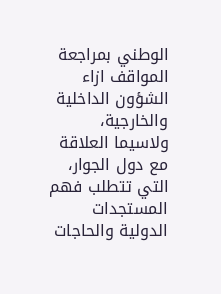الوطني بمراجعة المواقف ازاء الشؤون الداخلية والخارجية، ولاسيما العلاقة مع دول الجوار، التي تتطلب فهم المستجدات الدولية والحاجات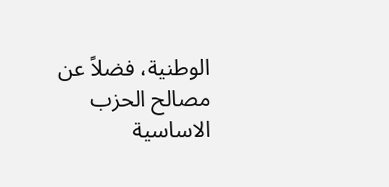الوطنية، فضلاً عن مصالح الحزب الاساسية